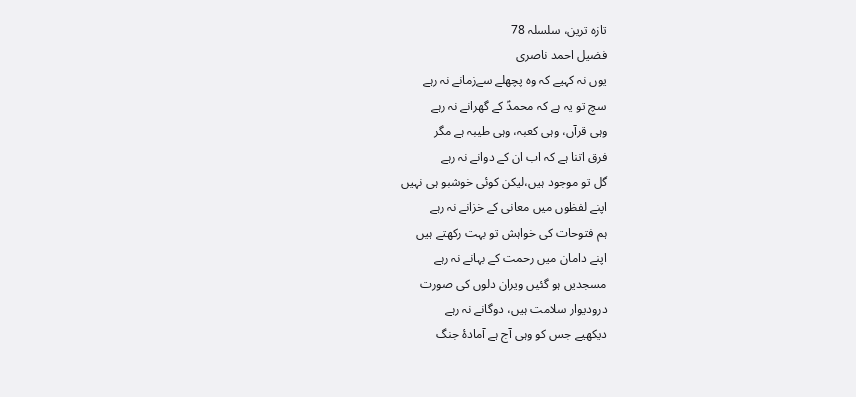تازہ ترین، سلسلہ 78
فضیل احمد ناصری
یوں نہ کہیے کہ وہ پچھلے سےزمانے نہ رہے
سچ تو یہ ہے کہ محمدؑ کے گھرانے نہ رہے
وہی قرآں، وہی کعبہ، وہی طیبہ ہے مگر
فرق اتنا ہے کہ اب ان کے دوانے نہ رہے
گل تو موجود ہیں،لیکن کوئی خوشبو ہی نہیں
اپنے لفظوں میں معانی کے خزانے نہ رہے
ہم فتوحات کی خواہش تو بہت رکھتے ہیں
اپنے دامان میں رحمت کے بہانے نہ رہے
مسجدیں ہو گئیں ویران دلوں کی صورت
درودیوار سلامت ہیں، دوگانے نہ رہے
دیکھیے جس کو وہی آج ہے آمادۂ جنگ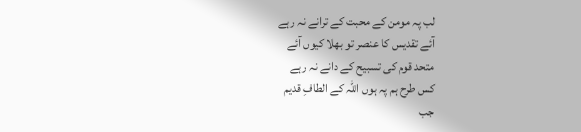لب پہ مومن کے محبت کے ترانے نہ رہے
آئے تقدیس کا عنصر تو بھلا کیوں آئے
متحد قوم کی تسبیح کے دانے نہ رہے
کس طرح ہم پہ ہوں اللہ کے الطافِ قدیم
جب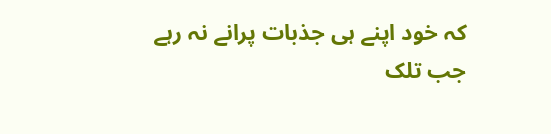کہ خود اپنے ہی جذبات پرانے نہ رہے
جب تلک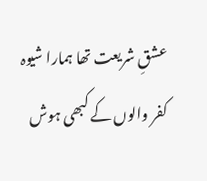عشقِ شریعت تھا ہمارا شیوہ
کفر والوں کے کبھی ہوش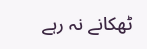ٹھکانے نہ رہے